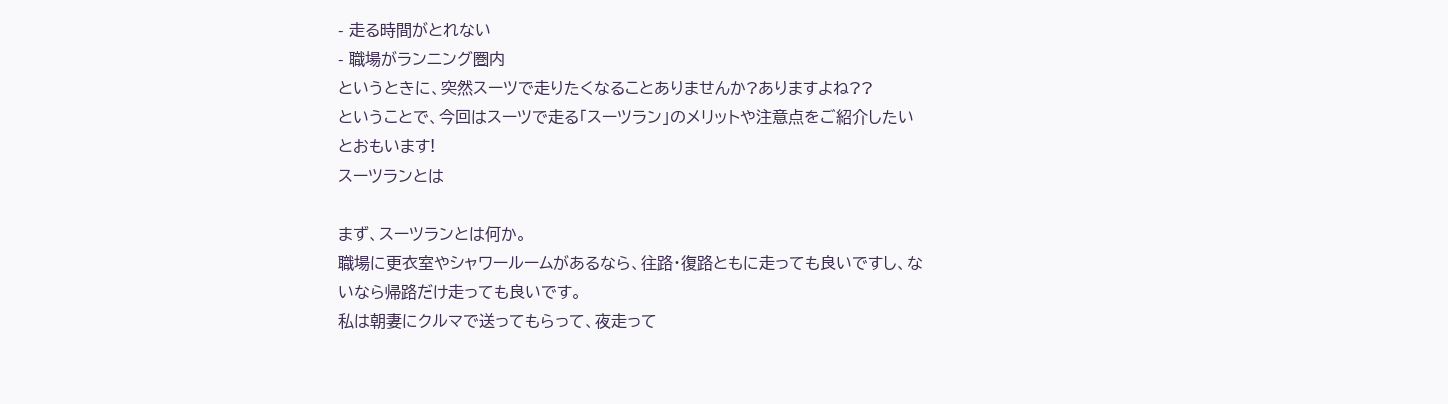- 走る時間がとれない
- 職場がランニング圏内
というときに、突然スーツで走りたくなることありませんか?ありますよね??
ということで、今回はスーツで走る「スーツラン」のメリットや注意点をご紹介したいとおもいます!
スーツランとは

まず、スーツランとは何か。
職場に更衣室やシャワールームがあるなら、往路・復路ともに走っても良いですし、ないなら帰路だけ走っても良いです。
私は朝妻にクルマで送ってもらって、夜走って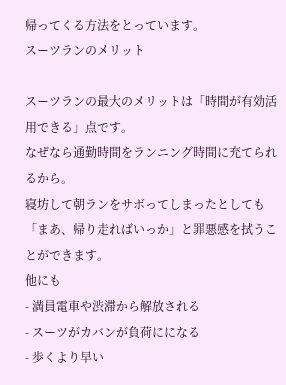帰ってくる方法をとっています。
スーツランのメリット

スーツランの最大のメリットは「時間が有効活用できる」点です。
なぜなら通勤時間をランニング時間に充てられるから。
寝坊して朝ランをサボってしまったとしても「まあ、帰り走ればいっか」と罪悪感を拭うことができます。
他にも
- 満員電車や渋滞から解放される
- スーツがカバンが負荷にになる
- 歩くより早い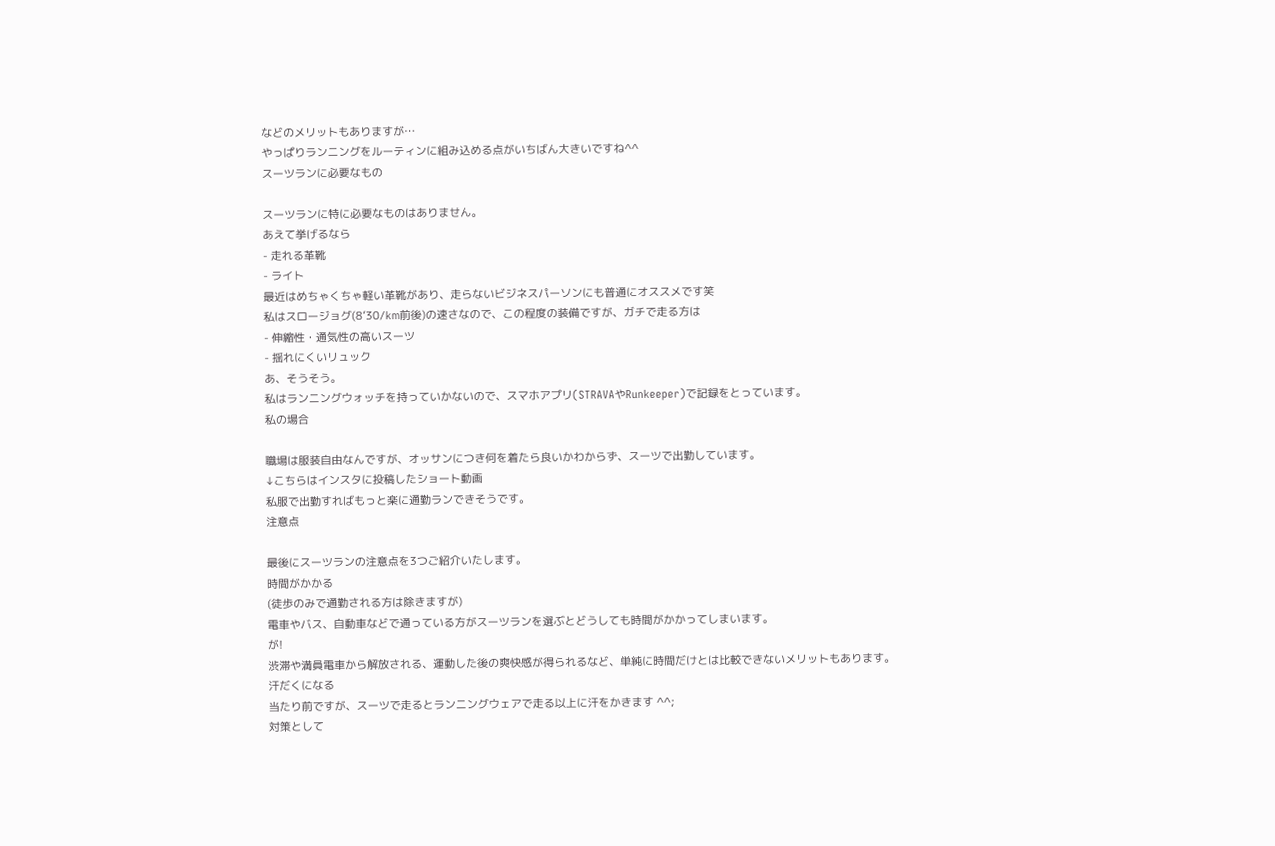などのメリットもありますが…
やっぱりランニングをルーティンに組み込める点がいちばん大きいですね^^
スーツランに必要なもの

スーツランに特に必要なものはありません。
あえて挙げるなら
- 走れる革靴
- ライト
最近はめちゃくちゃ軽い革靴があり、走らないビジネスパーソンにも普通にオススメです笑
私はスロージョグ(8’30/km前後)の速さなので、この程度の装備ですが、ガチで走る方は
- 伸縮性・通気性の高いスーツ
- 揺れにくいリュック
あ、そうそう。
私はランニングウォッチを持っていかないので、スマホアプリ(STRAVAやRunkeeper)で記録をとっています。
私の場合

職場は服装自由なんですが、オッサンにつき何を着たら良いかわからず、スーツで出勤しています。
↓こちらはインスタに投稿したショート動画
私服で出勤すればもっと楽に通勤ランできそうです。
注意点

最後にスーツランの注意点を3つご紹介いたします。
時間がかかる
(徒歩のみで通勤される方は除きますが)
電車やバス、自動車などで通っている方がスーツランを選ぶとどうしても時間がかかってしまいます。
が!
渋滞や満員電車から解放される、運動した後の爽快感が得られるなど、単純に時間だけとは比較できないメリットもあります。
汗だくになる
当たり前ですが、スーツで走るとランニングウェアで走る以上に汗をかきます ^^;
対策として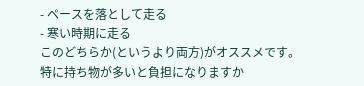- ペースを落として走る
- 寒い時期に走る
このどちらか(というより両方)がオススメです。
特に持ち物が多いと負担になりますか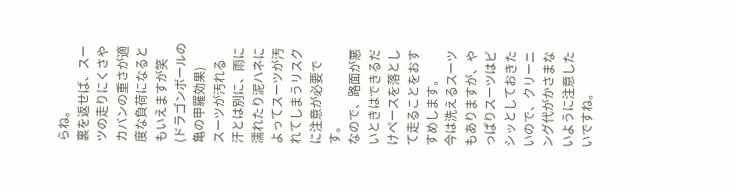らね。
裏を返せば、スーツの走りにくさやカバンの重さが適度な負荷になるともいえますが笑
(ドラゴンボールの亀の甲羅効果)
スーツが汚れる
汗とは別に、雨に濡れたり泥ハネによってスーツが汚れてしまうリスクに注意が必要です。
なので、路面が悪いときはできるだけペースを落として走ることをおすすめします。
今は洗えるスーツもありますが、やっぱりスーツはビシッとしておきたいので、クリーニング代がかさまないように注意したいですね。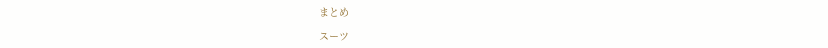まとめ

スーツ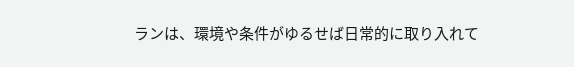ランは、環境や条件がゆるせば日常的に取り入れて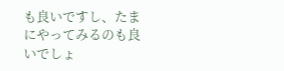も良いですし、たまにやってみるのも良いでしょ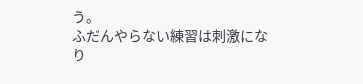う。
ふだんやらない練習は刺激になり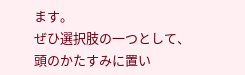ます。
ぜひ選択肢の一つとして、頭のかたすみに置い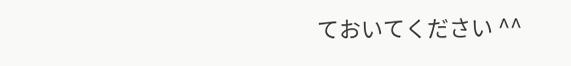ておいてください ^^